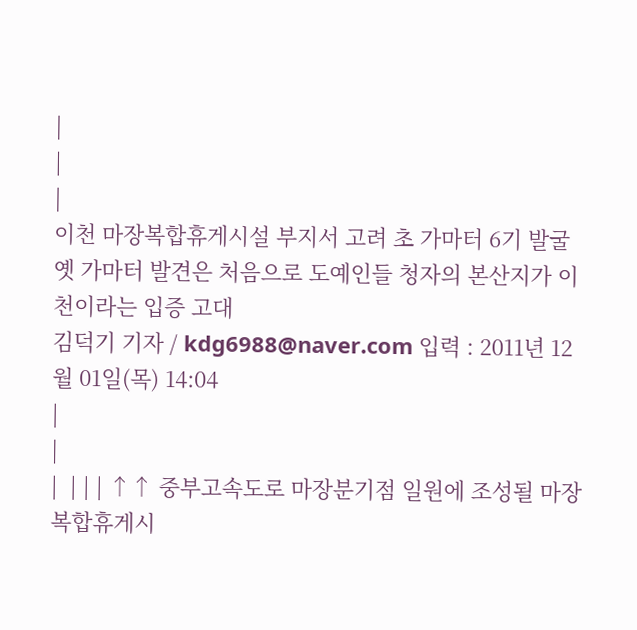|
|
|
이천 마장복합휴게시설 부지서 고려 초 가마터 6기 발굴
옛 가마터 발견은 처음으로 도예인들 청자의 본산지가 이천이라는 입증 고대
김덕기 기자 / kdg6988@naver.com 입력 : 2011년 12월 01일(목) 14:04
|
|
|  | | | ↑↑ 중부고속도로 마장분기점 일원에 조성될 마장복합휴게시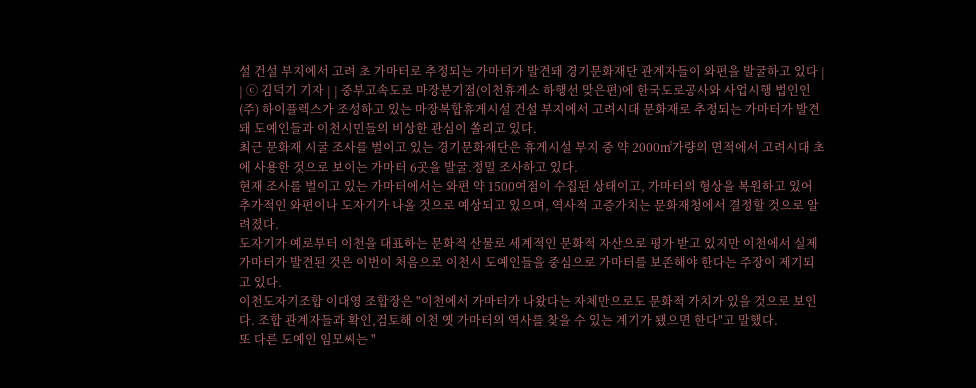설 건설 부지에서 고려 초 가마터로 추정되는 가마터가 발견돼 경기문화재단 관계자들이 와편을 발굴하고 있다 | | ⓒ 김덕기 기자 | | 중부고속도로 마장분기점(이천휴게소 하행선 맞은편)에 한국도로공사와 사업시행 법인인 (주) 하이플렉스가 조성하고 있는 마장복합휴게시설 건설 부지에서 고려시대 문화재로 추정되는 가마터가 발견돼 도예인들과 이천시민들의 비상한 관심이 쏠리고 있다.
최근 문화재 시굴 조사를 벌이고 있는 경기문화재단은 휴게시설 부지 중 약 2000㎡가량의 면적에서 고려시대 초에 사용한 것으로 보이는 가마터 6곳을 발굴.정밀 조사하고 있다.
현재 조사를 벌이고 있는 가마터에서는 와편 약 1500여점이 수집된 상태이고, 가마터의 형상을 복원하고 있어 추가적인 와편이나 도자기가 나올 것으로 예상되고 있으며, 역사적 고증가치는 문화재청에서 결정할 것으로 알려졌다.
도자기가 예로부터 이천을 대표하는 문화적 산물로 세계적인 문화적 자산으로 평가 받고 있지만 이천에서 실제 가마터가 발견된 것은 이번이 처음으로 이천시 도예인들을 중심으로 가마터를 보존해야 한다는 주장이 제기되고 있다.
이천도자기조합 이대영 조합장은 "이천에서 가마터가 나왔다는 자체만으로도 문화적 가치가 있을 것으로 보인다. 조합 관계자들과 확인,검토해 이천 옛 가마터의 역사를 찾을 수 있는 계기가 됐으면 한다"고 말했다.
또 다른 도예인 임모씨는 "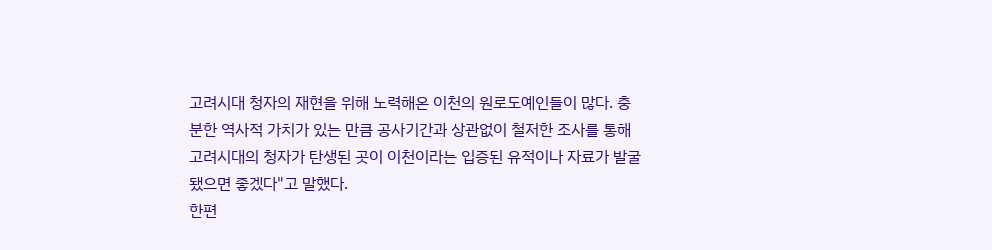고려시대 청자의 재현을 위해 노력해온 이천의 원로도예인들이 많다. 충분한 역사적 가치가 있는 만큼 공사기간과 상관없이 철저한 조사를 통해 고려시대의 청자가 탄생된 곳이 이천이라는 입증된 유적이나 자료가 발굴됐으면 좋겠다"고 말했다.
한편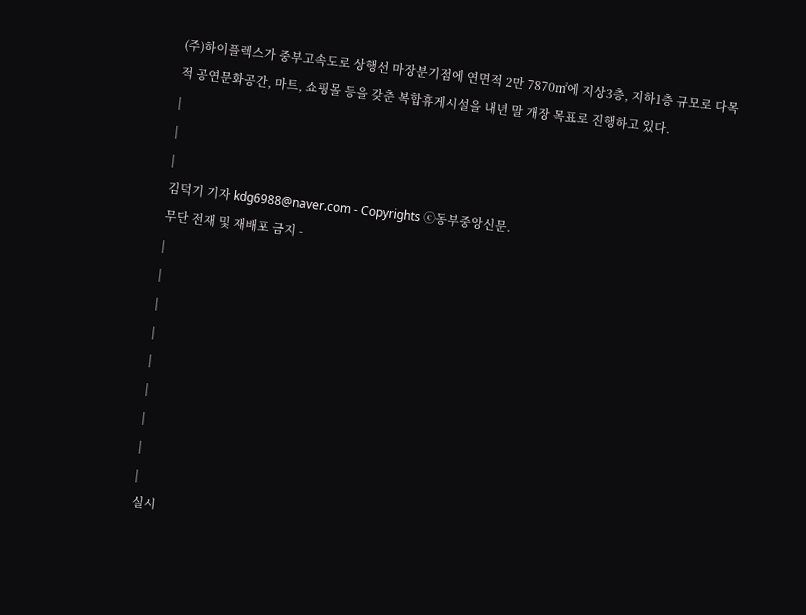(주)하이플렉스가 중부고속도로 상행선 마장분기점에 연면적 2만 7870㎡에 지상3층, 지하1층 규모로 다목적 공연문화공간, 마트, 쇼핑몰 등을 갖춘 복합휴게시설을 내년 말 개장 목표로 진행하고 있다.
|
|
|
김덕기 기자 kdg6988@naver.com - Copyrights ⓒ동부중앙신문.
무단 전재 및 재배포 금지 -
|
|
|
|
|
|
|
|
|
실시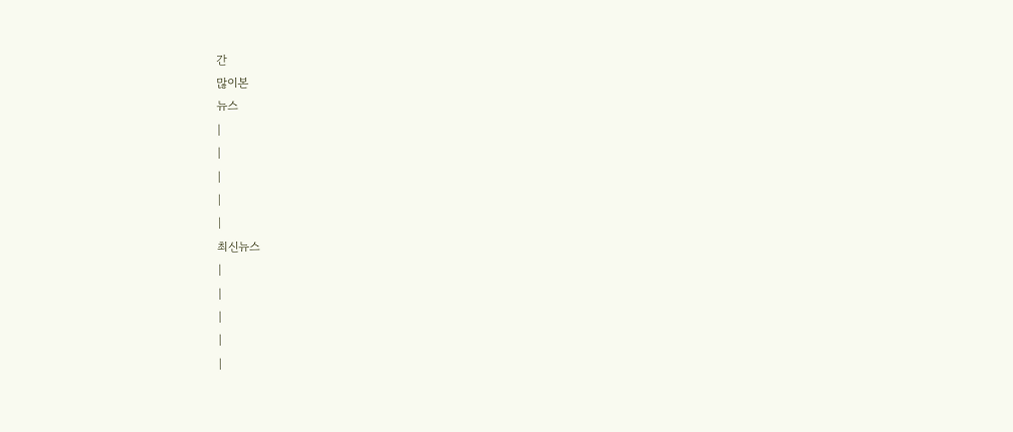간
많이본
뉴스
|
|
|
|
|
최신뉴스
|
|
|
|
|